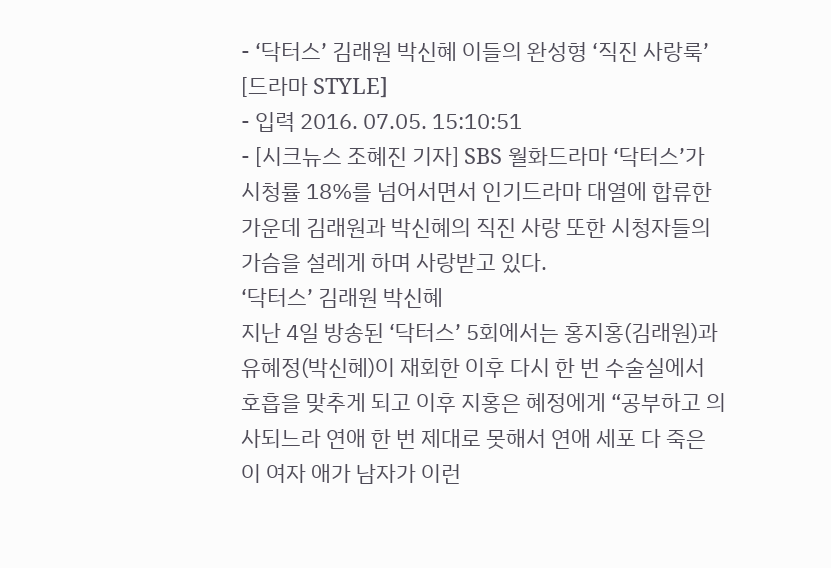- ‘닥터스’ 김래원 박신혜 이들의 완성형 ‘직진 사랑룩’ [드라마 STYLE]
- 입력 2016. 07.05. 15:10:51
- [시크뉴스 조혜진 기자] SBS 월화드라마 ‘닥터스’가 시청률 18%를 넘어서면서 인기드라마 대열에 합류한 가운데 김래원과 박신혜의 직진 사랑 또한 시청자들의 가슴을 설레게 하며 사랑받고 있다.
‘닥터스’ 김래원 박신혜
지난 4일 방송된 ‘닥터스’ 5회에서는 홍지홍(김래원)과 유혜정(박신혜)이 재회한 이후 다시 한 번 수술실에서 호흡을 맞추게 되고 이후 지홍은 혜정에게 “공부하고 의사되느라 연애 한 번 제대로 못해서 연애 세포 다 죽은 이 여자 애가 남자가 이런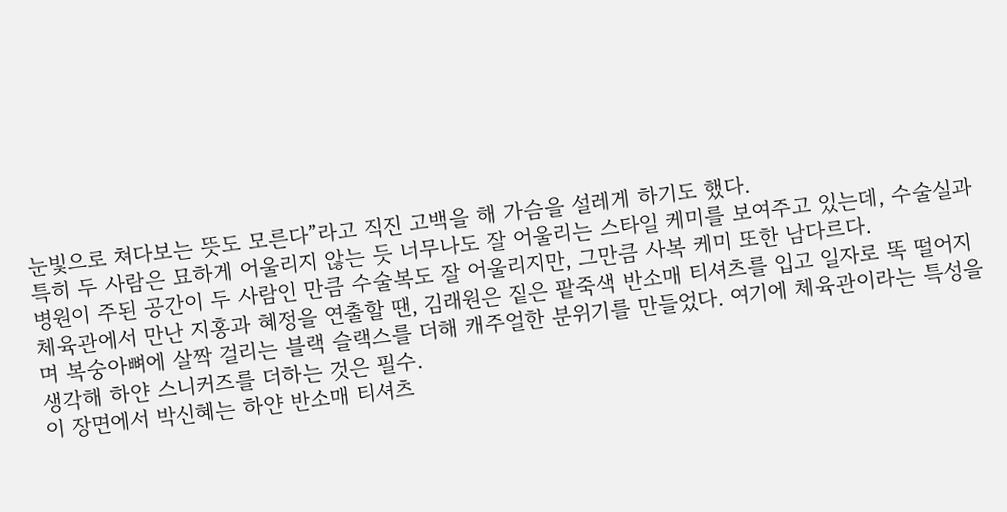눈빛으로 쳐다보는 뜻도 모른다”라고 직진 고백을 해 가슴을 설레게 하기도 했다.
특히 두 사람은 묘하게 어울리지 않는 듯 너무나도 잘 어울리는 스타일 케미를 보여주고 있는데, 수술실과 병원이 주된 공간이 두 사람인 만큼 수술복도 잘 어울리지만, 그만큼 사복 케미 또한 남다르다.
체육관에서 만난 지홍과 혜정을 연출할 땐, 김래원은 짙은 팥죽색 반소매 티셔츠를 입고 일자로 똑 떨어지며 복숭아뼈에 살짝 걸리는 블랙 슬랙스를 더해 캐주얼한 분위기를 만들었다. 여기에 체육관이라는 특성을 생각해 하얀 스니커즈를 더하는 것은 필수.
이 장면에서 박신혜는 하얀 반소매 티셔츠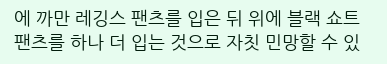에 까만 레깅스 팬츠를 입은 뒤 위에 블랙 쇼트 팬츠를 하나 더 입는 것으로 자칫 민망할 수 있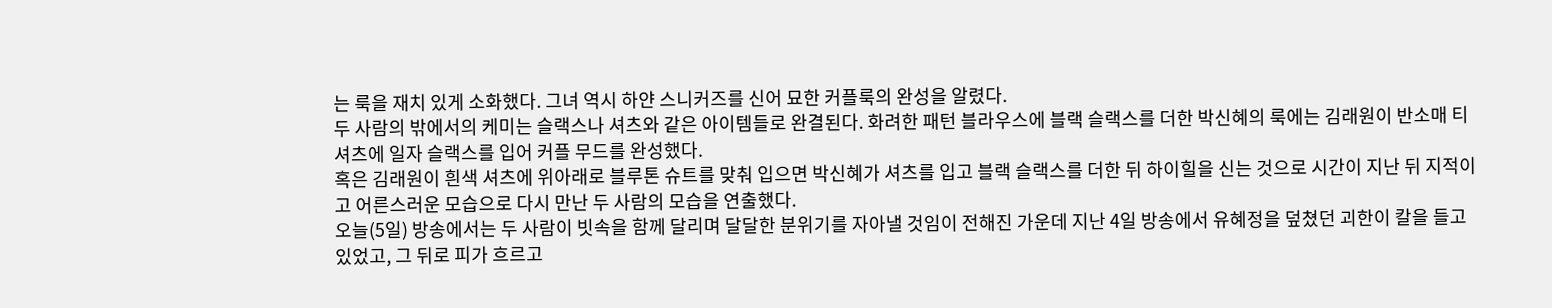는 룩을 재치 있게 소화했다. 그녀 역시 하얀 스니커즈를 신어 묘한 커플룩의 완성을 알렸다.
두 사람의 밖에서의 케미는 슬랙스나 셔츠와 같은 아이템들로 완결된다. 화려한 패턴 블라우스에 블랙 슬랙스를 더한 박신혜의 룩에는 김래원이 반소매 티셔츠에 일자 슬랙스를 입어 커플 무드를 완성했다.
혹은 김래원이 흰색 셔츠에 위아래로 블루톤 슈트를 맞춰 입으면 박신혜가 셔츠를 입고 블랙 슬랙스를 더한 뒤 하이힐을 신는 것으로 시간이 지난 뒤 지적이고 어른스러운 모습으로 다시 만난 두 사람의 모습을 연출했다.
오늘(5일) 방송에서는 두 사람이 빗속을 함께 달리며 달달한 분위기를 자아낼 것임이 전해진 가운데 지난 4일 방송에서 유혜정을 덮쳤던 괴한이 칼을 들고 있었고, 그 뒤로 피가 흐르고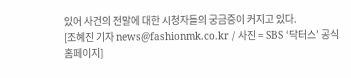있어 사건의 전말에 대한 시청자들의 궁금증이 커지고 있다.
[조혜진 기자 news@fashionmk.co.kr / 사진 = SBS ‘닥터스’ 공식 홈페이지]